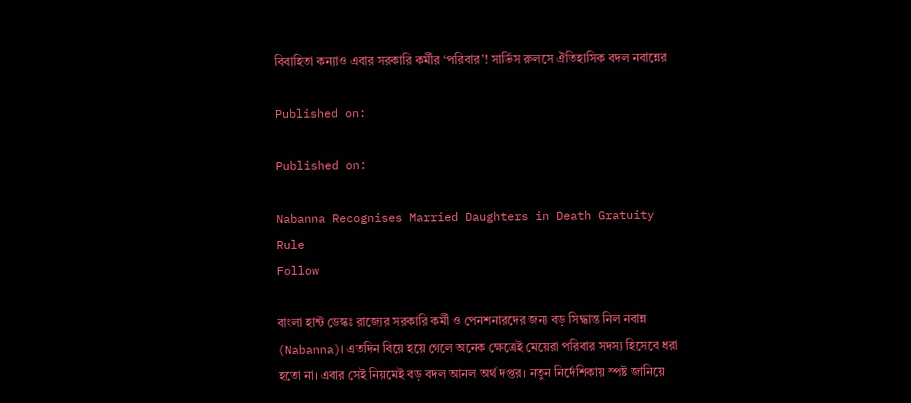বিবাহিতা কন্যাও এবার সরকারি কর্মীর ‘পরিবার’! সার্ভিস রুলসে ঐতিহাসিক বদল নবান্নের

Published on:

Published on:

Nabanna Recognises Married Daughters in Death Gratuity Rule
Follow

বাংলা হান্ট ডেস্কঃ রাজ্যের সরকারি কর্মী ও পেনশনারদের জন্য বড় সিদ্ধান্ত নিল নবান্ন (Nabanna)। এতদিন বিয়ে হয়ে গেলে অনেক ক্ষেত্রেই মেয়েরা পরিবার সদস্য হিসেবে ধরা হতো না। এবার সেই নিয়মেই বড় বদল আনল অর্থ দপ্তর। নতুন নির্দেশিকায় স্পষ্ট জানিয়ে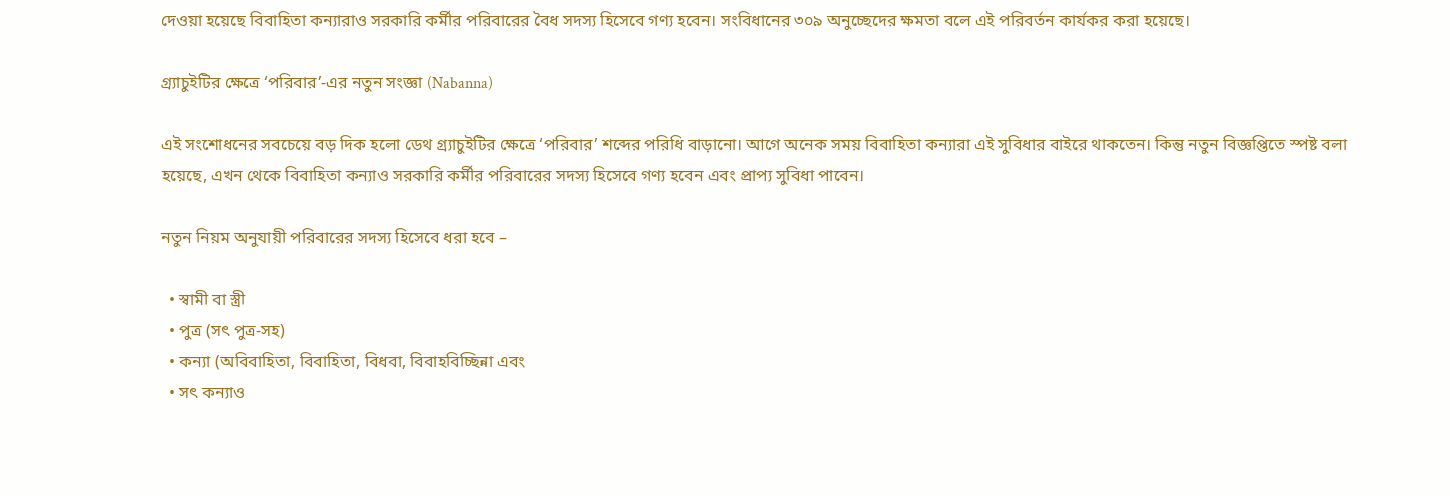দেওয়া হয়েছে বিবাহিতা কন্যারাও সরকারি কর্মীর পরিবারের বৈধ সদস্য হিসেবে গণ্য হবেন। সংবিধানের ৩০৯ অনুচ্ছেদের ক্ষমতা বলে এই পরিবর্তন কার্যকর করা হয়েছে।

গ্র্যাচুইটির ক্ষেত্রে ‘পরিবার’-এর নতুন সংজ্ঞা (Nabanna)

এই সংশোধনের সবচেয়ে বড় দিক হলো ডেথ গ্র্যাচুইটির ক্ষেত্রে ‘পরিবার’ শব্দের পরিধি বাড়ানো। আগে অনেক সময় বিবাহিতা কন্যারা এই সুবিধার বাইরে থাকতেন। কিন্তু নতুন বিজ্ঞপ্তিতে স্পষ্ট বলা হয়েছে, এখন থেকে বিবাহিতা কন্যাও সরকারি কর্মীর পরিবারের সদস্য হিসেবে গণ্য হবেন এবং প্রাপ্য সুবিধা পাবেন।

নতুন নিয়ম অনুযায়ী পরিবারের সদস্য হিসেবে ধরা হবে –

  • স্বামী বা স্ত্রী
  • পুত্র (সৎ পুত্র-সহ)
  • কন্যা (অবিবাহিতা, বিবাহিতা, বিধবা, বিবাহবিচ্ছিন্না এবং
  • সৎ কন্যাও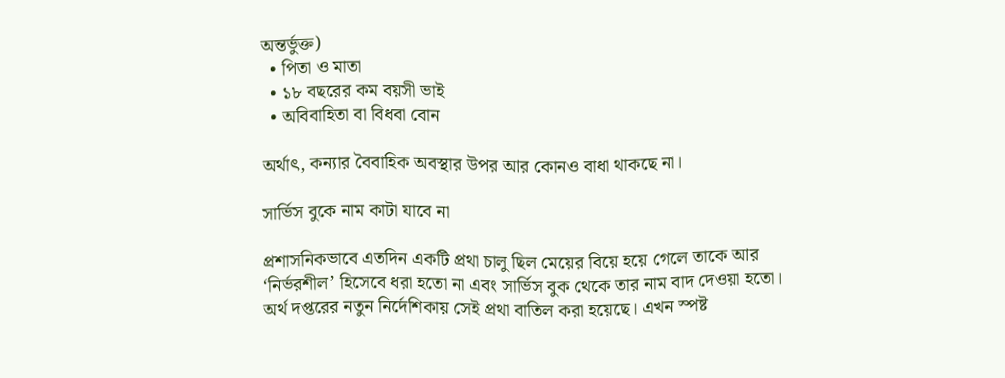অন্তর্ভুক্ত)
  • পিতা ও মাতা
  • ১৮ বছরের কম বয়সী ভাই
  • অবিবাহিতা বা বিধবা বোন

অর্থাৎ, কন্যার বৈবাহিক অবস্থার উপর আর কোনও বাধা থাকছে না।

সার্ভিস বুকে নাম কাটা যাবে না

প্রশাসনিকভাবে এতদিন একটি প্রথা চালু ছিল মেয়ের বিয়ে হয়ে গেলে তাকে আর ‘নির্ভরশীল’ হিসেবে ধরা হতো না এবং সার্ভিস বুক থেকে তার নাম বাদ দেওয়া হতো। অর্থ দপ্তরের নতুন নির্দেশিকায় সেই প্রথা বাতিল করা হয়েছে। এখন স্পষ্ট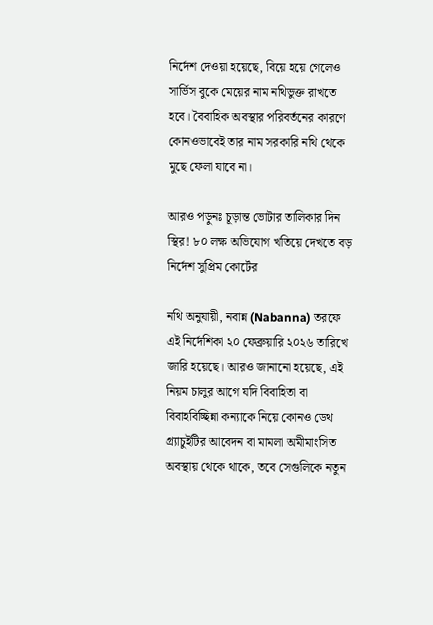নির্দেশ দেওয়া হয়েছে, বিয়ে হয়ে গেলেও সার্ভিস বুকে মেয়ের নাম নথিভুক্ত রাখতে হবে। বৈবাহিক অবস্থার পরিবর্তনের কারণে কোনওভাবেই তার নাম সরকারি নথি থেকে মুছে ফেলা যাবে না।

আরও পড়ুনঃ চূড়ান্ত ভোটার তালিকার দিন স্থির! ৮০ লক্ষ অভিযোগ খতিয়ে দেখতে বড় নির্দেশ সুপ্রিম কোর্টের

নথি অনুযায়ী, নবান্ন (Nabanna) তরফে এই নির্দেশিকা ২০ ফেব্রুয়ারি ২০২৬ তারিখে জারি হয়েছে। আরও জানানো হয়েছে, এই নিয়ম চালুর আগে যদি বিবাহিতা বা বিবাহবিচ্ছিন্না কন্যাকে নিয়ে কোনও ডেথ গ্র্যাচুইটির আবেদন বা মামলা অমীমাংসিত অবস্থায় থেকে থাকে, তবে সেগুলিকে নতুন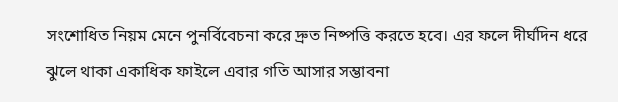সংশোধিত নিয়ম মেনে পুনর্বিবেচনা করে দ্রুত নিষ্পত্তি করতে হবে। এর ফলে দীর্ঘদিন ধরে ঝুলে থাকা একাধিক ফাইলে এবার গতি আসার সম্ভাবনা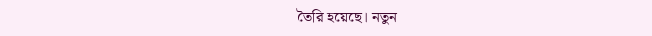তৈরি হয়েছে। নতুন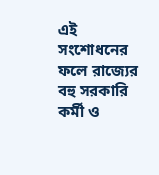এই সংশোধনের ফলে রাজ্যের বহু সরকারি কর্মী ও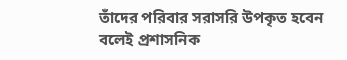তাঁদের পরিবার সরাসরি উপকৃত হবেন বলেই প্রশাসনিক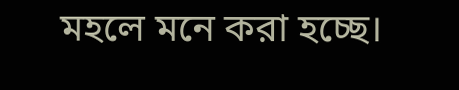মহলে মনে করা হচ্ছে।